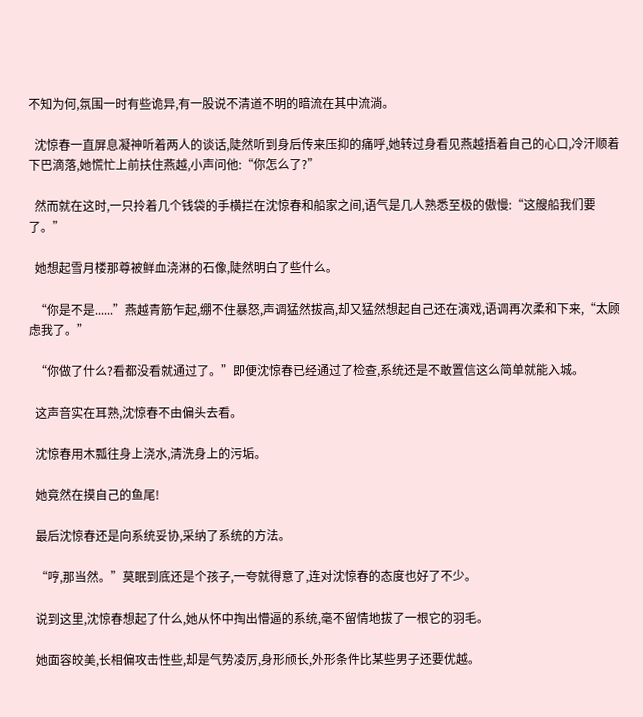不知为何,氛围一时有些诡异,有一股说不清道不明的暗流在其中流淌。

  沈惊春一直屏息凝神听着两人的谈话,陡然听到身后传来压抑的痛呼,她转过身看见燕越捂着自己的心口,冷汗顺着下巴滴落,她慌忙上前扶住燕越,小声问他:“你怎么了?”

  然而就在这时,一只拎着几个钱袋的手横拦在沈惊春和船家之间,语气是几人熟悉至极的傲慢:“这艘船我们要了。”

  她想起雪月楼那尊被鲜血浇淋的石像,陡然明白了些什么。

  “你是不是......”燕越青筋乍起,绷不住暴怒,声调猛然拔高,却又猛然想起自己还在演戏,语调再次柔和下来,“太顾虑我了。”

  “你做了什么?看都没看就通过了。”即便沈惊春已经通过了检查,系统还是不敢置信这么简单就能入城。

  这声音实在耳熟,沈惊春不由偏头去看。

  沈惊春用木瓢往身上浇水,清洗身上的污垢。

  她竟然在摸自己的鱼尾!

  最后沈惊春还是向系统妥协,采纳了系统的方法。

  “哼,那当然。”莫眠到底还是个孩子,一夸就得意了,连对沈惊春的态度也好了不少。

  说到这里,沈惊春想起了什么,她从怀中掏出懵逼的系统,毫不留情地拔了一根它的羽毛。

  她面容皎美,长相偏攻击性些,却是气势凌厉,身形颀长,外形条件比某些男子还要优越。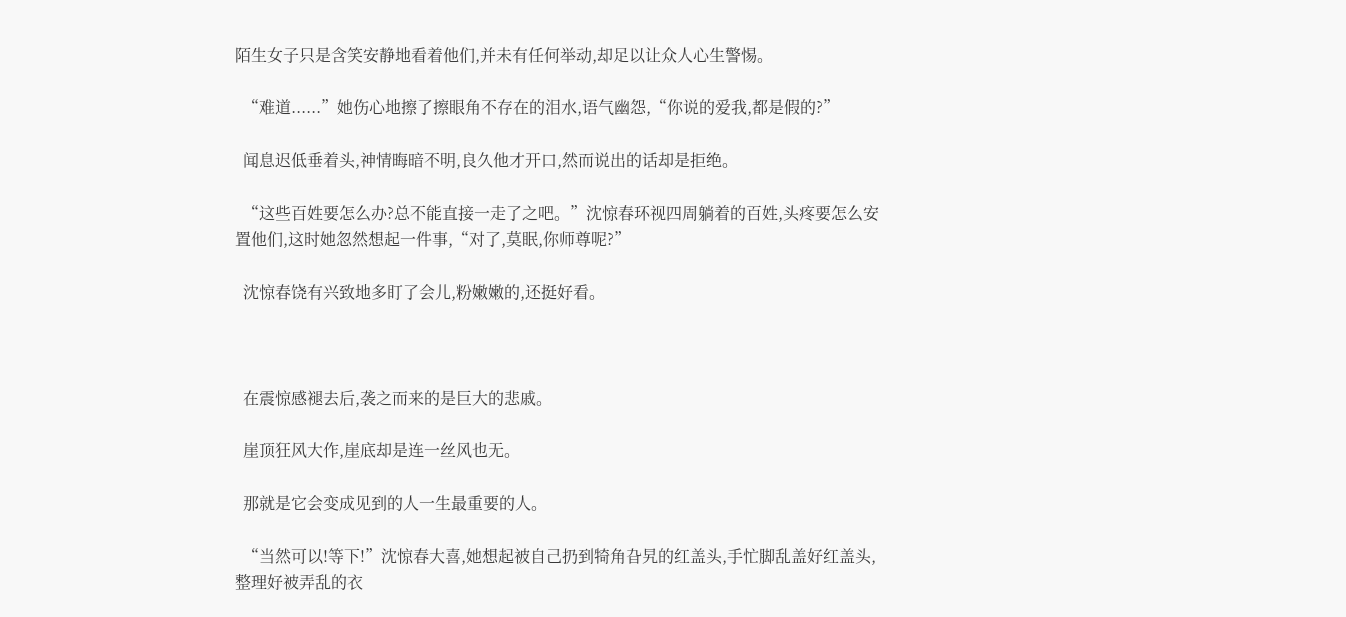陌生女子只是含笑安静地看着他们,并未有任何举动,却足以让众人心生警惕。

  “难道......”她伤心地擦了擦眼角不存在的泪水,语气幽怨,“你说的爱我,都是假的?”

  闻息迟低垂着头,神情晦暗不明,良久他才开口,然而说出的话却是拒绝。

  “这些百姓要怎么办?总不能直接一走了之吧。”沈惊春环视四周躺着的百姓,头疼要怎么安置他们,这时她忽然想起一件事,“对了,莫眠,你师尊呢?”

  沈惊春饶有兴致地多盯了会儿,粉嫩嫩的,还挺好看。



  在震惊感褪去后,袭之而来的是巨大的悲戚。

  崖顶狂风大作,崖底却是连一丝风也无。

  那就是它会变成见到的人一生最重要的人。

  “当然可以!等下!”沈惊春大喜,她想起被自己扔到犄角旮旯的红盖头,手忙脚乱盖好红盖头,整理好被弄乱的衣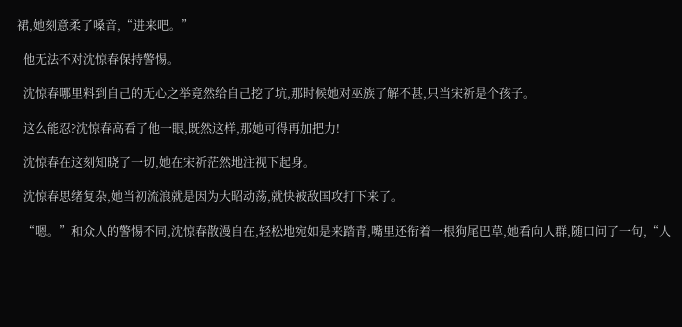裙,她刻意柔了嗓音,“进来吧。”

  他无法不对沈惊春保持警惕。

  沈惊春哪里料到自己的无心之举竟然给自己挖了坑,那时候她对巫族了解不甚,只当宋祈是个孩子。

  这么能忍?沈惊春高看了他一眼,既然这样,那她可得再加把力!

  沈惊春在这刻知晓了一切,她在宋祈茫然地注视下起身。

  沈惊春思绪复杂,她当初流浪就是因为大昭动荡,就快被敌国攻打下来了。

  “嗯。”和众人的警惕不同,沈惊春散漫自在,轻松地宛如是来踏青,嘴里还衔着一根狗尾巴草,她看向人群,随口问了一句,“人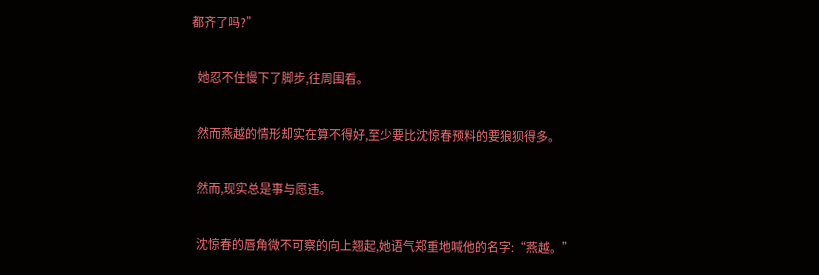都齐了吗?”

  她忍不住慢下了脚步,往周围看。

  然而燕越的情形却实在算不得好,至少要比沈惊春预料的要狼狈得多。

  然而,现实总是事与愿违。

  沈惊春的唇角微不可察的向上翘起,她语气郑重地喊他的名字:“燕越。”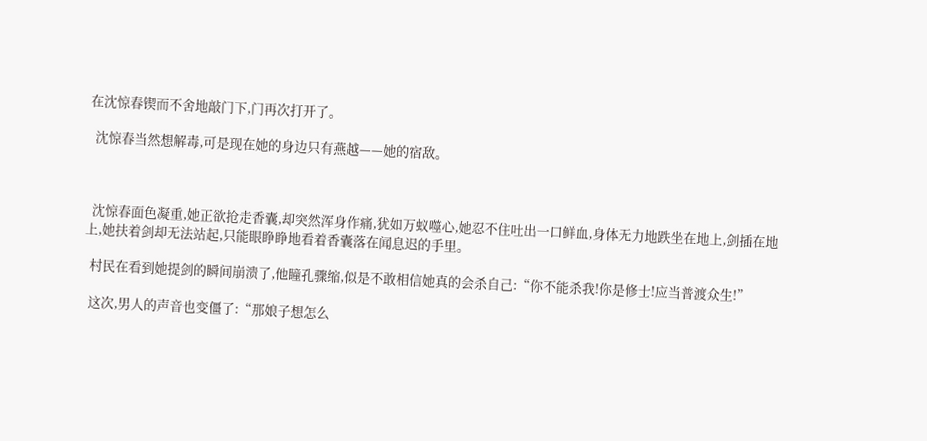在沈惊春锲而不舍地敲门下,门再次打开了。

  沈惊春当然想解毒,可是现在她的身边只有燕越——她的宿敌。



  沈惊春面色凝重,她正欲抢走香囊,却突然浑身作痛,犹如万蚁噬心,她忍不住吐出一口鲜血,身体无力地跌坐在地上,剑插在地上,她扶着剑却无法站起,只能眼睁睁地看着香囊落在闻息迟的手里。

  村民在看到她提剑的瞬间崩溃了,他瞳孔骤缩,似是不敢相信她真的会杀自己:“你不能杀我!你是修士!应当普渡众生!”

  这次,男人的声音也变僵了:“那娘子想怎么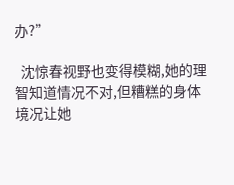办?”

  沈惊春视野也变得模糊,她的理智知道情况不对,但糟糕的身体境况让她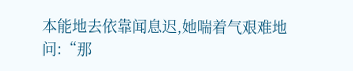本能地去依靠闻息迟,她喘着气艰难地问:“那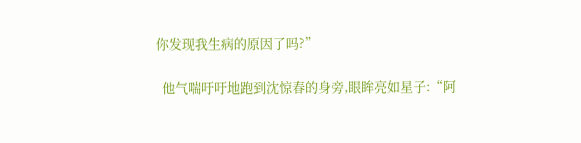你发现我生病的原因了吗?”

  他气喘吁吁地跑到沈惊春的身旁,眼眸亮如星子:“阿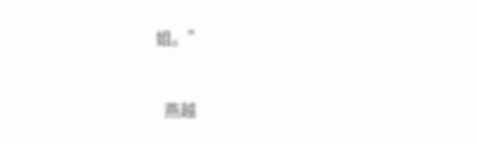姐。”



  燕越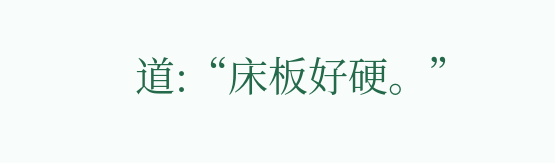道:“床板好硬。”